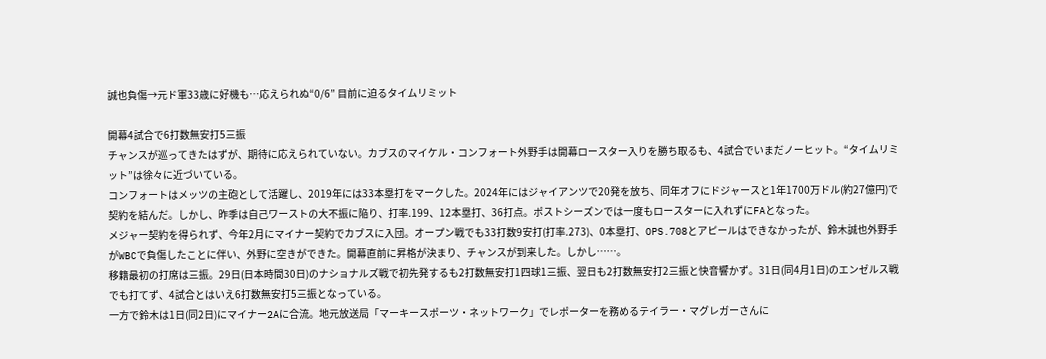誠也負傷→元ド軍33歳に好機も…応えられぬ“0/6” 目前に迫るタイムリミット

開幕4試合で6打数無安打5三振
チャンスが巡ってきたはずが、期待に応えられていない。カブスのマイケル・コンフォート外野手は開幕ロースター入りを勝ち取るも、4試合でいまだノーヒット。“タイムリミット”は徐々に近づいている。
コンフォートはメッツの主砲として活躍し、2019年には33本塁打をマークした。2024年にはジャイアンツで20発を放ち、同年オフにドジャースと1年1700万ドル(約27億円)で契約を結んだ。しかし、昨季は自己ワーストの大不振に陥り、打率.199、12本塁打、36打点。ポストシーズンでは一度もロースターに入れずにFAとなった。
メジャー契約を得られず、今年2月にマイナー契約でカブスに入団。オープン戦でも33打数9安打(打率.273)、0本塁打、OPS.708とアピールはできなかったが、鈴木誠也外野手がWBCで負傷したことに伴い、外野に空きができた。開幕直前に昇格が決まり、チャンスが到来した。しかし……。
移籍最初の打席は三振。29日(日本時間30日)のナショナルズ戦で初先発するも2打数無安打1四球1三振、翌日も2打数無安打2三振と快音響かず。31日(同4月1日)のエンゼルス戦でも打てず、4試合とはいえ6打数無安打5三振となっている。
一方で鈴木は1日(同2日)にマイナー2Aに合流。地元放送局「マーキースポーツ・ネットワーク」でレポーターを務めるテイラー・マグレガーさんに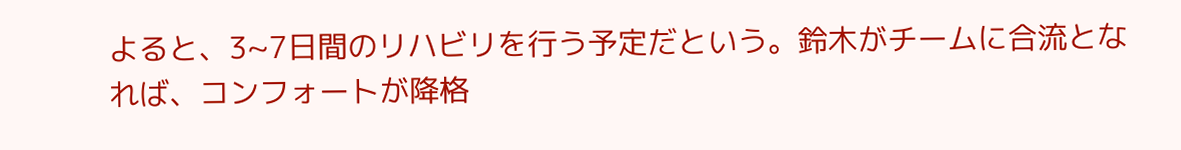よると、3~7日間のリハビリを行う予定だという。鈴木がチームに合流となれば、コンフォートが降格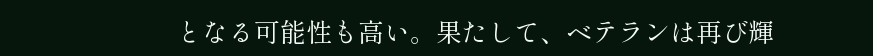となる可能性も高い。果たして、ベテランは再び輝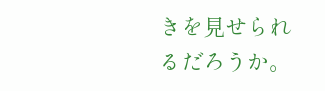きを見せられるだろうか。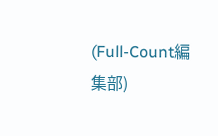(Full-Count編集部)